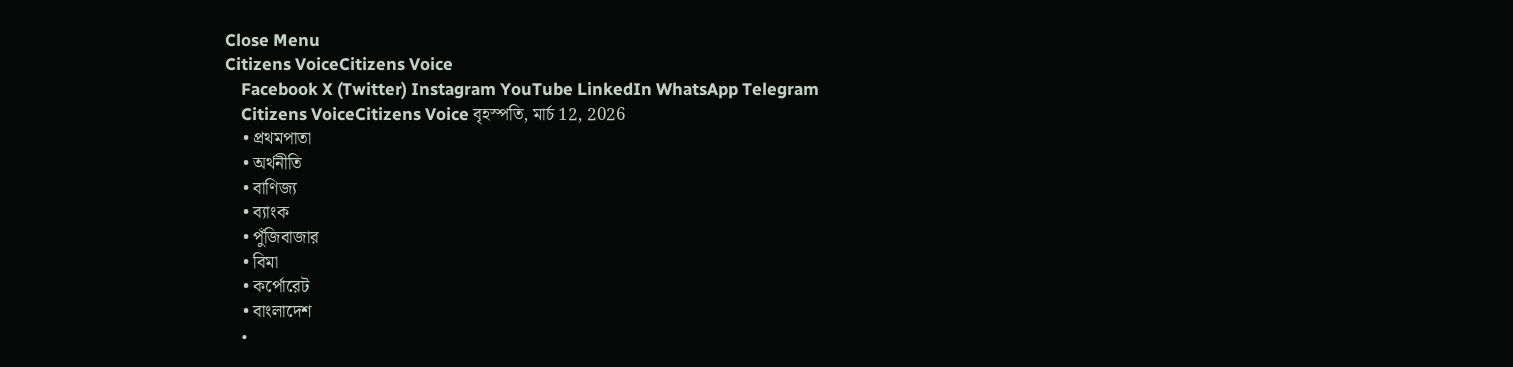Close Menu
Citizens VoiceCitizens Voice
    Facebook X (Twitter) Instagram YouTube LinkedIn WhatsApp Telegram
    Citizens VoiceCitizens Voice বৃহস্পতি, মার্চ 12, 2026
    • প্রথমপাতা
    • অর্থনীতি
    • বাণিজ্য
    • ব্যাংক
    • পুঁজিবাজার
    • বিমা
    • কর্পোরেট
    • বাংলাদেশ
    •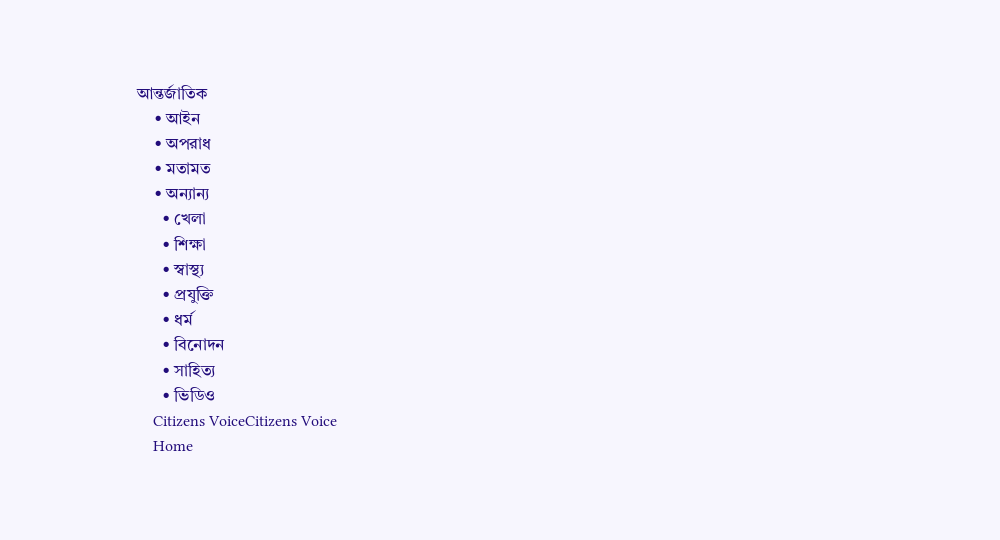আন্তর্জাতিক
    • আইন
    • অপরাধ
    • মতামত
    • অন্যান্য
      • খেলা
      • শিক্ষা
      • স্বাস্থ্য
      • প্রযুক্তি
      • ধর্ম
      • বিনোদন
      • সাহিত্য
      • ভিডিও
    Citizens VoiceCitizens Voice
    Home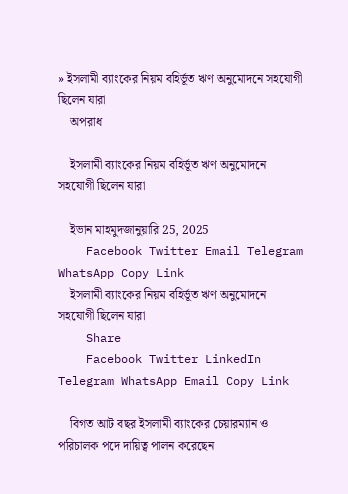» ইসলামী ব্যাংকের নিয়ম বহির্ভূত ঋণ অনুমোদনে সহযোগী ছিলেন যারা
    অপরাধ

    ইসলামী ব্যাংকের নিয়ম বহির্ভূত ঋণ অনুমোদনে সহযোগী ছিলেন যারা

    ইভান মাহমুদজানুয়ারি 25, 2025
    Facebook Twitter Email Telegram WhatsApp Copy Link
    ইসলামী ব্যাংকের নিয়ম বহির্ভূত ঋণ অনুমোদনে সহযোগী ছিলেন যারা
    Share
    Facebook Twitter LinkedIn Telegram WhatsApp Email Copy Link

    বিগত আট বছর ইসলামী ব্যাংকের চেয়ারম্যান ও পরিচালক পদে দায়িত্ব পালন করেছেন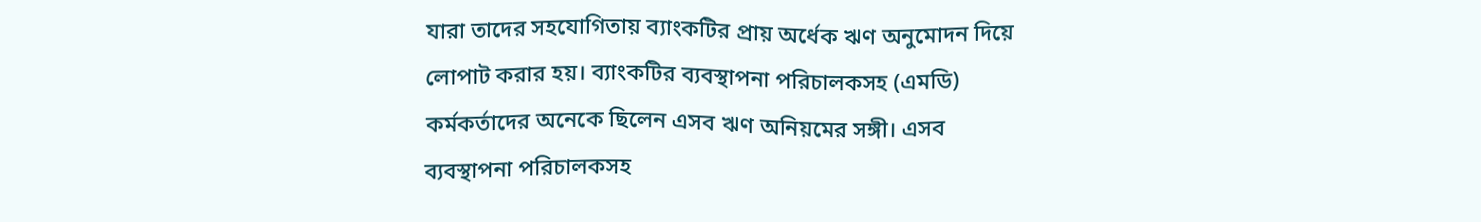যারা তাদের সহযোগিতায় ব্যাংকটির প্রায় অর্ধেক ঋণ অনুমোদন দিয়ে লোপাট করার হয়। ব্যাংকটির ব্যবস্থাপনা পরিচালকসহ (এমডি) কর্মকর্তাদের অনেকে ছিলেন এসব ঋণ অনিয়মের সঙ্গী। এসব ব্যবস্থাপনা পরিচালকসহ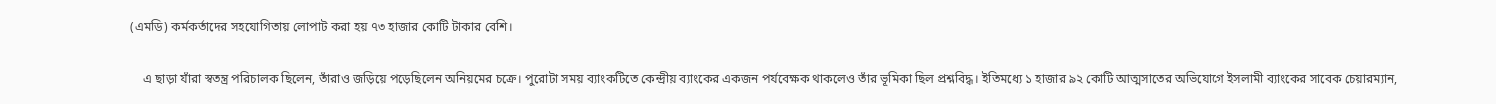(এমডি) কর্মকর্তাদের সহযোগিতায় লোপাট করা হয় ৭৩ হাজার কোটি টাকার বেশি।

    এ ছাড়া যাঁরা স্বতন্ত্র পরিচালক ছিলেন, তাঁরাও জড়িয়ে পড়েছিলেন অনিয়মের চক্রে। পুরোটা সময় ব্যাংকটিতে কেন্দ্রীয় ব্যাংকের একজন পর্যবেক্ষক থাকলেও তাঁর ভূমিকা ছিল প্রশ্নবিদ্ধ। ইতিমধ্যে ১ হাজার ৯২ কোটি আত্মসাতের অভিযোগে ইসলামী ব্যাংকের সাবেক চেয়ারম্যান,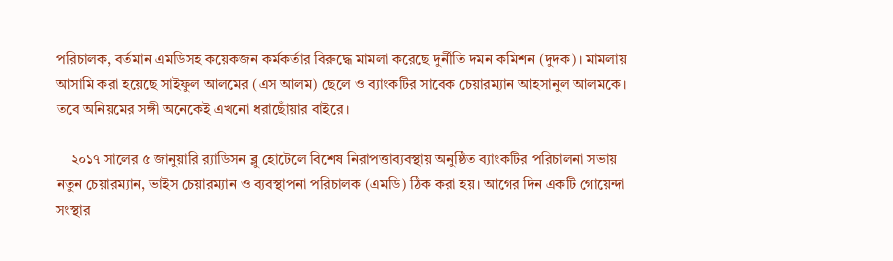পরিচালক, বর্তমান এমডিসহ কয়েকজন কর্মকর্তার বিরুদ্ধে মামলা করেছে দুর্নীতি দমন কমিশন (দুদক)। মামলায় আসামি করা হয়েছে সাইফুল আলমের (এস আলম) ছেলে ও ব্যাংকটির সাবেক চেয়ারম্যান আহসানুল আলমকে। তবে অনিয়মের সঙ্গী অনেকেই এখনো ধরাছোঁয়ার বাইরে।

    ২০১৭ সালের ৫ জানুয়ারি র‍্যাডিসন ব্লু হোটেলে বিশেষ নিরাপত্তাব্যবস্থায় অনুষ্ঠিত ব্যাংকটির পরিচালনা সভায় নতুন চেয়ারম্যান, ভাইস চেয়ারম্যান ও ব্যবস্থাপনা পরিচালক (এমডি) ঠিক করা হয়। আগের দিন একটি গোয়েন্দা সংস্থার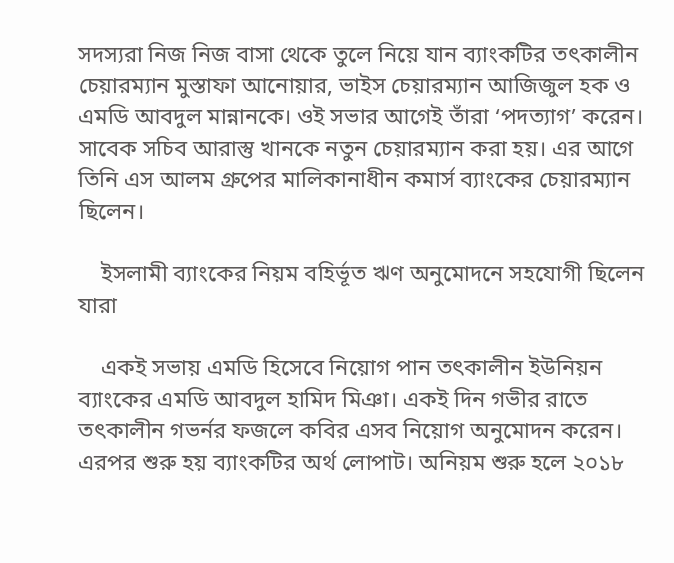সদস্যরা নিজ নিজ বাসা থেকে তুলে নিয়ে যান ব্যাংকটির তৎকালীন চেয়ারম্যান মুস্তাফা আনোয়ার, ভাইস চেয়ারম্যান আজিজুল হক ও এমডি আবদুল মান্নানকে। ওই সভার আগেই তাঁরা ‘পদত্যাগ’ করেন। সাবেক সচিব আরাস্তু খানকে নতুন চেয়ারম্যান করা হয়। এর আগে তিনি এস আলম গ্রুপের মালিকানাধীন কমার্স ব্যাংকের চেয়ারম্যান ছিলেন।

    ইসলামী ব্যাংকের নিয়ম বহির্ভূত ঋণ অনুমোদনে সহযোগী ছিলেন যারা

    একই সভায় এমডি হিসেবে নিয়োগ পান তৎকালীন ইউনিয়ন ব্যাংকের এমডি আবদুল হামিদ মিঞা। একই দিন গভীর রাতে তৎকালীন গভর্নর ফজলে কবির এসব নিয়োগ অনুমোদন করেন। এরপর শুরু হয় ব্যাংকটির অর্থ লোপাট। অনিয়ম শুরু হলে ২০১৮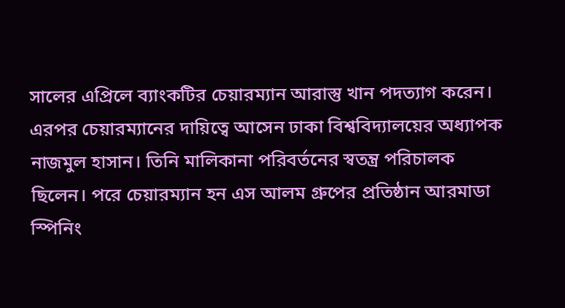সালের এপ্রিলে ব্যাংকটির চেয়ারম্যান আরাস্তু খান পদত্যাগ করেন। এরপর চেয়ারম্যানের দায়িত্বে আসেন ঢাকা বিশ্ববিদ্যালয়ের অধ্যাপক নাজমুল হাসান। তিনি মালিকানা পরিবর্তনের স্বতন্ত্র পরিচালক ছিলেন। পরে চেয়ারম্যান হন এস আলম গ্রুপের প্রতিষ্ঠান আরমাডা স্পিনিং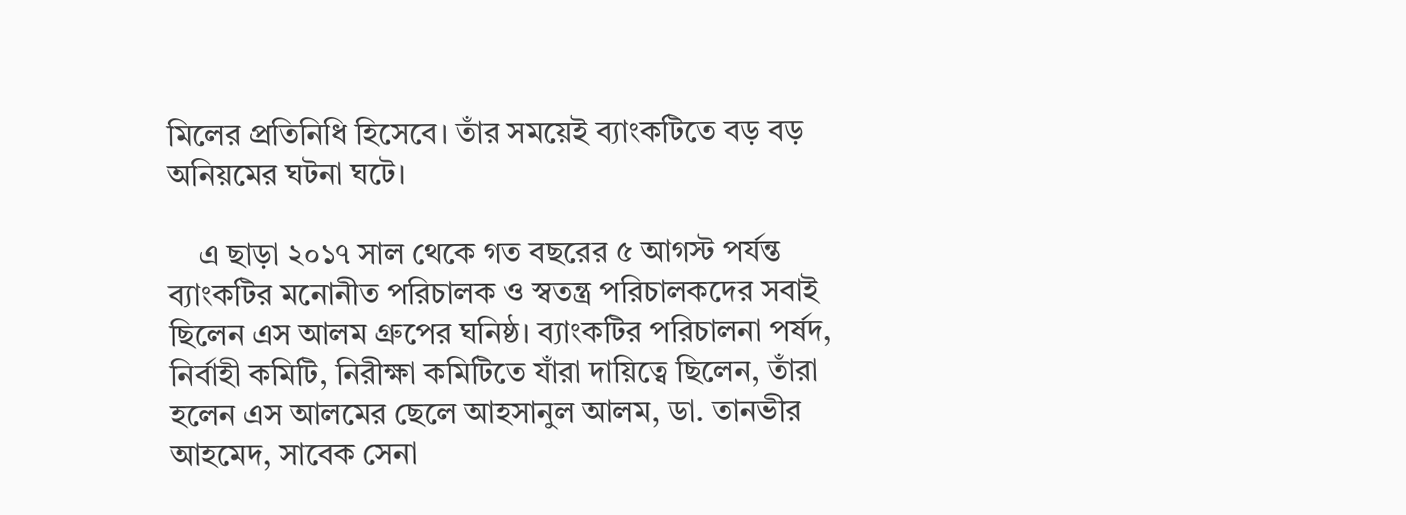মিলের প্রতিনিধি হিসেবে। তাঁর সময়েই ব্যাংকটিতে বড় বড় অনিয়মের ঘটনা ঘটে।

    এ ছাড়া ২০১৭ সাল থেকে গত বছরের ৫ আগস্ট পর্যন্ত ব্যাংকটির মনোনীত পরিচালক ও স্বতন্ত্র পরিচালকদের সবাই ছিলেন এস আলম গ্রুপের ঘনিষ্ঠ। ব্যাংকটির পরিচালনা পর্ষদ, নির্বাহী কমিটি, নিরীক্ষা কমিটিতে যাঁরা দায়িত্বে ছিলেন, তাঁরা হলেন এস আলমের ছেলে আহসানুল আলম, ডা. তানভীর আহমেদ, সাবেক সেনা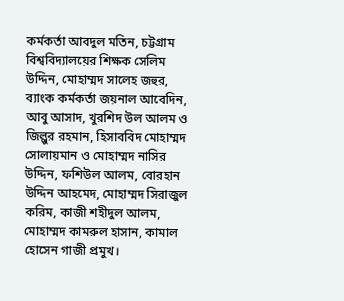কর্মকর্তা আবদুল মতিন, চট্টগ্রাম বিশ্ববিদ্যালয়ের শিক্ষক সেলিম উদ্দিন, মোহাম্মদ সালেহ জহুর, ব্যাংক কর্মকর্তা জয়নাল আবেদিন, আবু আসাদ, খুরশিদ উল আলম ও জিল্লুর রহমান, হিসাববিদ মোহাম্মদ সোলায়মান ও মোহাম্মদ নাসির উদ্দিন, ফশিউল আলম, বোরহান উদ্দিন আহমেদ, মোহাম্মদ সিরাজুল করিম, কাজী শহীদুল আলম, মোহাম্মদ কামরুল হাসান, কামাল হোসেন গাজী প্রমুখ।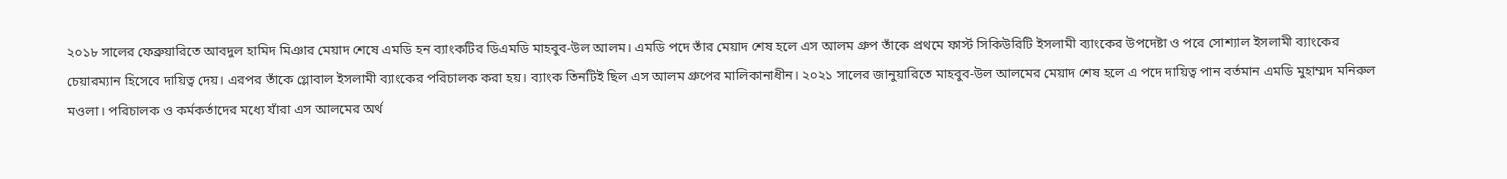২০১৮ সালের ফেব্রুয়ারিতে আবদুল হামিদ মিঞার মেয়াদ শেষে এমডি হন ব্যাংকটির ডিএমডি মাহবুব-উল আলম। এমডি পদে তাঁর মেয়াদ শেষ হলে এস আলম গ্রুপ তাঁকে প্রথমে ফার্স্ট সিকিউরিটি ইসলামী ব্যাংকের উপদেষ্টা ও পরে সোশ্যাল ইসলামী ব্যাংকের চেয়ারম্যান হিসেবে দায়িত্ব দেয়। এরপর তাঁকে গ্লোবাল ইসলামী ব্যাংকের পরিচালক করা হয়। ব্যাংক তিনটিই ছিল এস আলম গ্রুপের মালিকানাধীন। ২০২১ সালের জানুয়ারিতে মাহবুব-উল আলমের মেয়াদ শেষ হলে এ পদে দায়িত্ব পান বর্তমান এমডি মুহাম্মদ মনিরুল মওলা। পরিচালক ও কর্মকর্তাদের মধ্যে যাঁরা এস আলমের অর্থ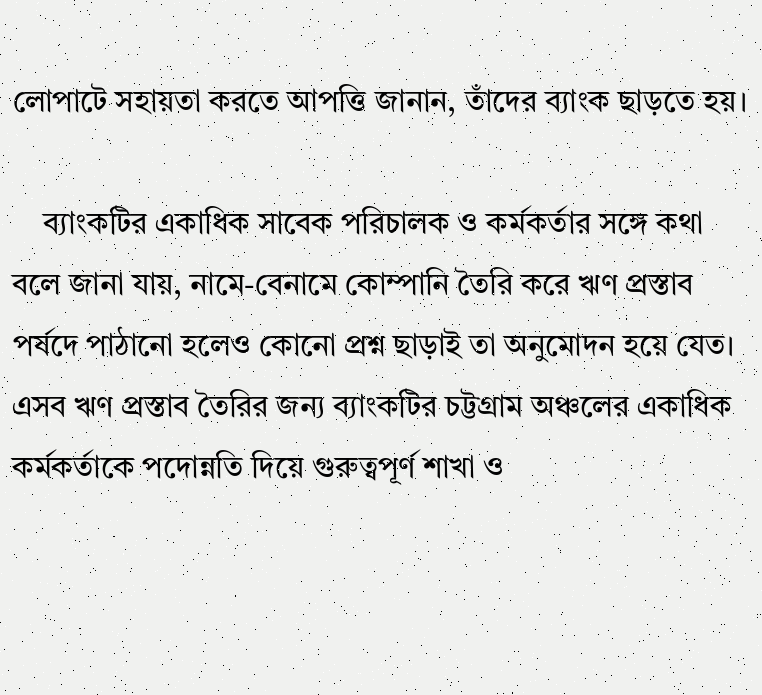লোপাটে সহায়তা করতে আপত্তি জানান, তাঁদের ব্যাংক ছাড়তে হয়।

    ব্যাংকটির একাধিক সাবেক পরিচালক ও কর্মকর্তার সঙ্গে কথা বলে জানা যায়, নামে-বেনামে কোম্পানি তৈরি করে ঋণ প্রস্তাব পর্ষদে পাঠানো হলেও কোনো প্রশ্ন ছাড়াই তা অনুমোদন হয়ে যেত। এসব ঋণ প্রস্তাব তৈরির জন্য ব্যাংকটির চট্টগ্রাম অঞ্চলের একাধিক কর্মকর্তাকে পদোন্নতি দিয়ে গুরুত্বপূর্ণ শাখা ও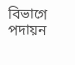বিভাগে পদায়ন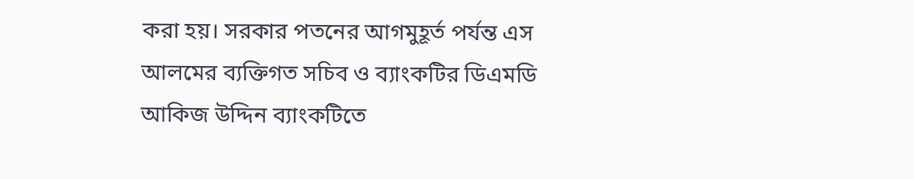করা হয়। সরকার পতনের আগমুহূর্ত পর্যন্ত এস আলমের ব্যক্তিগত সচিব ও ব্যাংকটির ডিএমডি আকিজ উদ্দিন ব্যাংকটিতে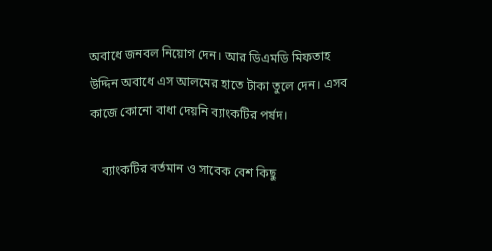অবাধে জনবল নিয়োগ দেন। আর ডিএমডি মিফতাহ উদ্দিন অবাধে এস আলমের হাতে টাকা তুলে দেন। এসব কাজে কোনো বাধা দেয়নি ব্যাংকটির পর্ষদ।

    ব্যাংকটির বর্তমান ও সাবেক বেশ কিছু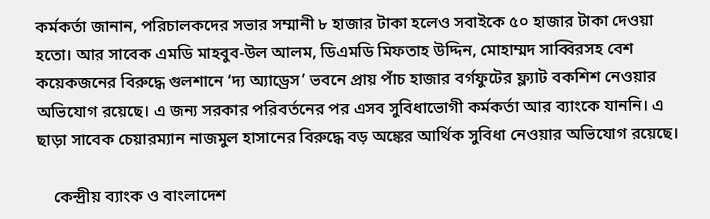কর্মকর্তা জানান, পরিচালকদের সভার সম্মানী ৮ হাজার টাকা হলেও সবাইকে ৫০ হাজার টাকা দেওয়া হতো। আর সাবেক এমডি মাহবুব-উল আলম, ডিএমডি মিফতাহ উদ্দিন, মোহাম্মদ সাব্বিরসহ বেশ কয়েকজনের বিরুদ্ধে গুলশানে ‘দ্য অ্যাড্রেস’ ভবনে প্রায় পাঁচ হাজার বর্গফুটের ফ্ল্যাট বকশিশ নেওয়ার অভিযোগ রয়েছে। এ জন্য সরকার পরিবর্তনের পর এসব সুবিধাভোগী কর্মকর্তা আর ব্যাংকে যাননি। এ ছাড়া সাবেক চেয়ারম্যান নাজমুল হাসানের বিরুদ্ধে বড় অঙ্কের আর্থিক সুবিধা নেওয়ার অভিযোগ রয়েছে।

    কেন্দ্রীয় ব্যাংক ও বাংলাদেশ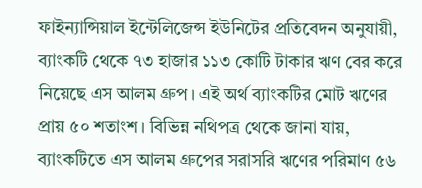ফাইন্যান্সিয়াল ইন্টেলিজেন্স ইউনিটের প্রতিবেদন অনুযায়ী, ব্যাংকটি থেকে ৭৩ হাজার ১১৩ কোটি টাকার ঋণ বের করে নিয়েছে এস আলম গ্রুপ। এই অর্থ ব্যাংকটির মোট ঋণের প্রায় ৫০ শতাংশ। বিভিন্ন নথিপত্র থেকে জানা যায়, ব্যাংকটিতে এস আলম গ্রুপের সরাসরি ঋণের পরিমাণ ৫৬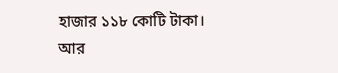হাজার ১১৮ কোটি টাকা। আর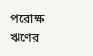পরোক্ষ ঋণের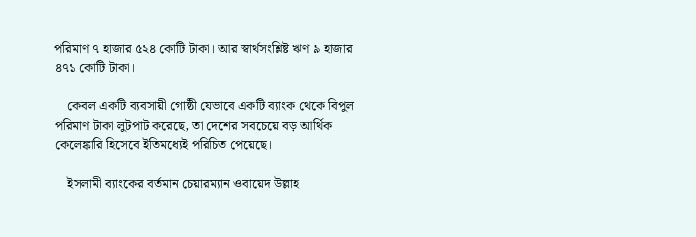পরিমাণ ৭ হাজার ৫২৪ কোটি টাকা। আর স্বার্থসংশ্লিষ্ট ঋণ ৯ হাজার ৪৭১ কোটি টাকা।

    কেবল একটি ব্যবসায়ী গোষ্ঠী যেভাবে একটি ব্যাংক থেকে বিপুল পরিমাণ টাকা লুটপাট করেছে, তা দেশের সবচেয়ে বড় আর্থিক কেলেঙ্কারি হিসেবে ইতিমধ্যেই পরিচিত পেয়েছে।

    ইসলামী ব্যাংকের বর্তমান চেয়ারম্যান ওবায়েদ উল্লাহ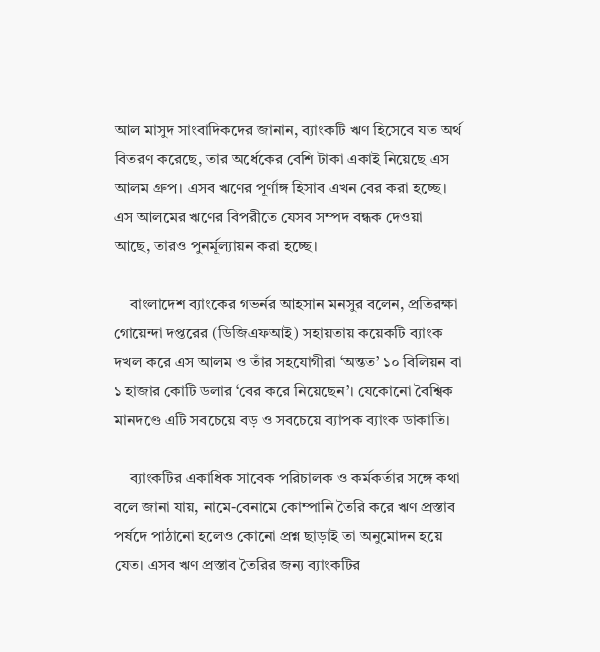আল মাসুদ সাংবাদিকদের জানান, ব্যাংকটি ঋণ হিসেবে যত অর্থ বিতরণ করেছে, তার অর্ধেকের বেশি টাকা একাই নিয়েছে এস আলম গ্রুপ। এসব ঋণের পূর্ণাঙ্গ হিসাব এখন বের করা হচ্ছে। এস আলমের ঋণের বিপরীতে যেসব সম্পদ বন্ধক দেওয়া আছে, তারও পুনর্মূল্যায়ন করা হচ্ছে।

    বাংলাদেশ ব্যাংকের গভর্নর আহসান মনসুর বলেন, প্রতিরক্ষা গোয়েন্দা দপ্তরের (ডিজিএফআই) সহায়তায় কয়েকটি ব্যাংক দখল করে এস আলম ও তাঁর সহযোগীরা ‘অন্তত’ ১০ বিলিয়ন বা ১ হাজার কোটি ডলার ‘বের করে নিয়েছেন’। যেকোনো বৈশ্বিক মানদণ্ডে এটি সবচেয়ে বড় ও সবচেয়ে ব্যাপক ব্যাংক ডাকাতি।

    ব্যাংকটির একাধিক সাবেক পরিচালক ও কর্মকর্তার সঙ্গে কথা বলে জানা যায়, নামে-বেনামে কোম্পানি তৈরি করে ঋণ প্রস্তাব পর্ষদে পাঠানো হলেও কোনো প্রশ্ন ছাড়াই তা অনুমোদন হয়ে যেত। এসব ঋণ প্রস্তাব তৈরির জন্য ব্যাংকটির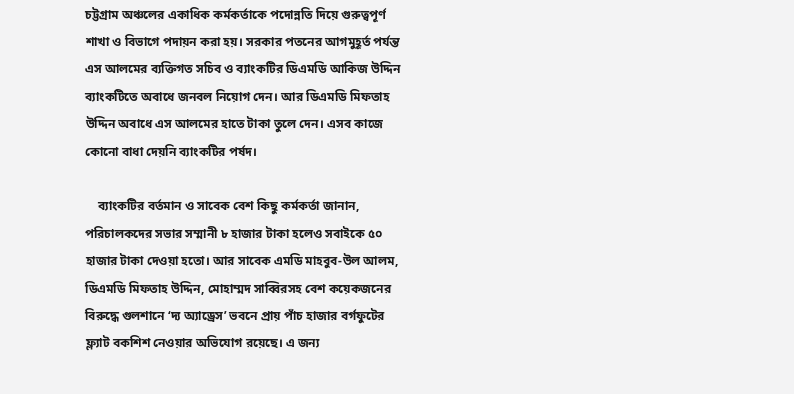চট্টগ্রাম অঞ্চলের একাধিক কর্মকর্তাকে পদোন্নতি দিয়ে গুরুত্বপূর্ণ শাখা ও বিভাগে পদায়ন করা হয়। সরকার পতনের আগমুহূর্ত পর্যন্ত এস আলমের ব্যক্তিগত সচিব ও ব্যাংকটির ডিএমডি আকিজ উদ্দিন ব্যাংকটিতে অবাধে জনবল নিয়োগ দেন। আর ডিএমডি মিফতাহ উদ্দিন অবাধে এস আলমের হাতে টাকা তুলে দেন। এসব কাজে কোনো বাধা দেয়নি ব্যাংকটির পর্ষদ।

    ব্যাংকটির বর্তমান ও সাবেক বেশ কিছু কর্মকর্তা জানান, পরিচালকদের সভার সম্মানী ৮ হাজার টাকা হলেও সবাইকে ৫০ হাজার টাকা দেওয়া হতো। আর সাবেক এমডি মাহবুব-উল আলম, ডিএমডি মিফতাহ উদ্দিন, মোহাম্মদ সাব্বিরসহ বেশ কয়েকজনের বিরুদ্ধে গুলশানে ‘দ্য অ্যাড্রেস’ ভবনে প্রায় পাঁচ হাজার বর্গফুটের ফ্ল্যাট বকশিশ নেওয়ার অভিযোগ রয়েছে। এ জন্য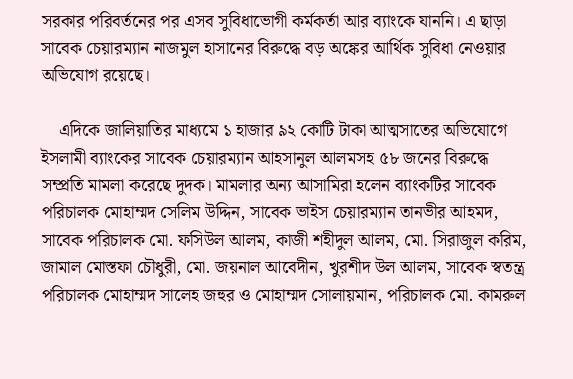সরকার পরিবর্তনের পর এসব সুবিধাভোগী কর্মকর্তা আর ব্যাংকে যাননি। এ ছাড়া সাবেক চেয়ারম্যান নাজমুল হাসানের বিরুদ্ধে বড় অঙ্কের আর্থিক সুবিধা নেওয়ার অভিযোগ রয়েছে।

    এদিকে জালিয়াতির মাধ্যমে ১ হাজার ৯২ কোটি টাকা আত্মসাতের অভিযোগে ইসলামী ব্যাংকের সাবেক চেয়ারম্যান আহসানুল আলমসহ ৫৮ জনের বিরুদ্ধে সম্প্রতি মামলা করেছে দুদক। মামলার অন্য আসামিরা হলেন ব্যাংকটির সাবেক পরিচালক মোহাম্মদ সেলিম উদ্দিন, সাবেক ভাইস চেয়ারম্যান তানভীর আহমদ, সাবেক পরিচালক মো. ফসিউল আলম, কাজী শহীদুল আলম, মো. সিরাজুল করিম, জামাল মোস্তফা চৌধুরী, মো. জয়নাল আবেদীন, খুরশীদ উল আলম, সাবেক স্বতন্ত্র পরিচালক মোহাম্মদ সালেহ জহুর ও মোহাম্মদ সোলায়মান, পরিচালক মো. কামরুল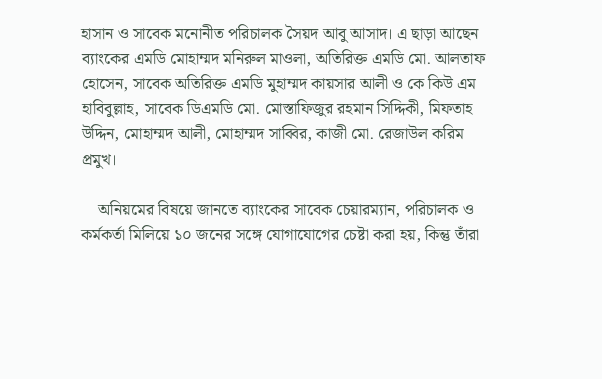হাসান ও সাবেক মনোনীত পরিচালক সৈয়দ আবু আসাদ। এ ছাড়া আছেন ব্যাংকের এমডি মোহাম্মদ মনিরুল মাওলা, অতিরিক্ত এমডি মো. আলতাফ হোসেন, সাবেক অতিরিক্ত এমডি মুহাম্মদ কায়সার আলী ও কে কিউ এম হাবিবুল্লাহ, সাবেক ডিএমডি মো. মোস্তাফিজুর রহমান সিদ্দিকী, মিফতাহ উদ্দিন, মোহাম্মদ আলী, মোহাম্মদ সাব্বির, কাজী মো. রেজাউল করিম প্রমুখ।

    অনিয়মের বিষয়ে জানতে ব্যাংকের সাবেক চেয়ারম্যান, পরিচালক ও কর্মকর্তা মিলিয়ে ১০ জনের সঙ্গে যোগাযোগের চেষ্টা করা হয়, কিন্তু তাঁরা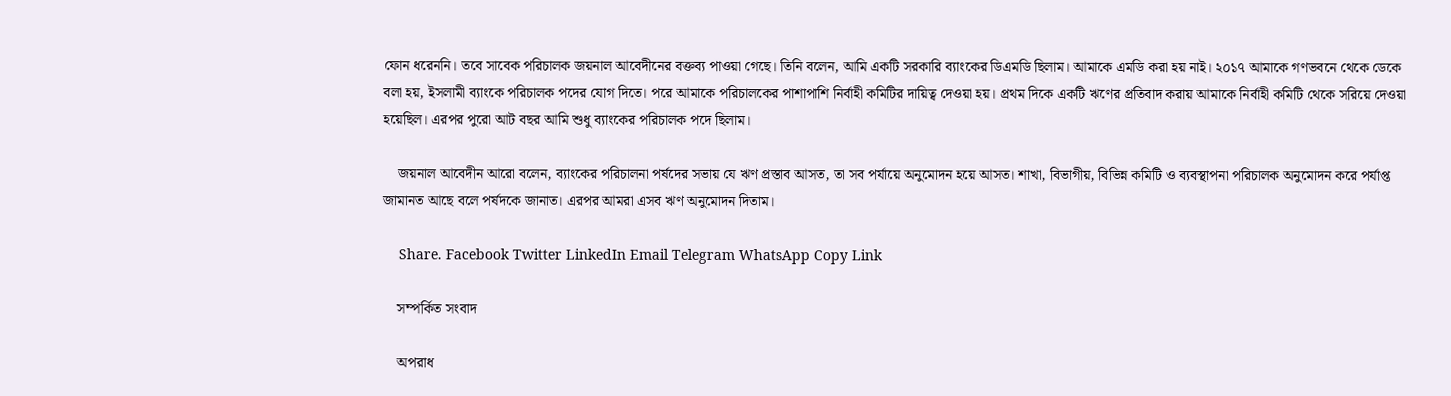ফোন ধরেননি। তবে সাবেক পরিচালক জয়নাল আবেদীনের বক্তব্য পাওয়া গেছে। তিনি বলেন, আমি একটি সরকারি ব্যাংকের ডিএমডি ছিলাম। আমাকে এমডি করা হয় নাই। ২০১৭ আমাকে গণভবনে থেকে ডেকে বলা হয়, ইসলামী ব্যাংকে পরিচালক পদের যোগ দিতে। পরে আমাকে পরিচালকের পাশাপাশি নির্বাহী কমিটির দায়িত্ব দেওয়া হয়। প্রথম দিকে একটি ঋণের প্রতিবাদ করায় আমাকে নির্বাহী কমিটি থেকে সরিয়ে দেওয়া হয়েছিল। এরপর পুরো আট বছর আমি শুধু ব্যাংকের পরিচালক পদে ছিলাম।

    জয়নাল আবেদীন আরো বলেন, ব্যাংকের পরিচালনা পর্ষদের সভায় যে ঋণ প্রস্তাব আসত, তা সব পর্যায়ে অনুমোদন হয়ে আসত। শাখা, বিভাগীয়, বিভিন্ন কমিটি ও ব্যবস্থাপনা পরিচালক অনুমোদন করে পর্যাপ্ত জামানত আছে বলে পর্ষদকে জানাত। এরপর আমরা এসব ঋণ অনুমোদন দিতাম।

    Share. Facebook Twitter LinkedIn Email Telegram WhatsApp Copy Link

    সম্পর্কিত সংবাদ

    অপরাধ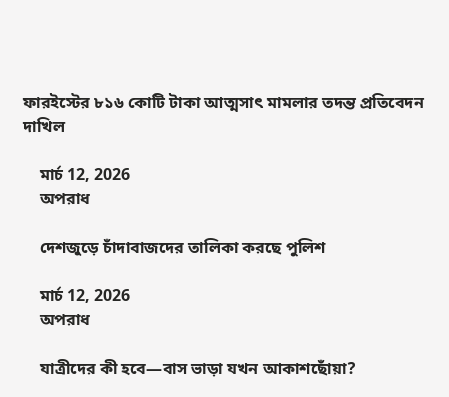ফারইস্টের ৮১৬ কোটি টাকা আত্মসাৎ মামলার তদন্ত প্রতিবেদন দাখিল

    মার্চ 12, 2026
    অপরাধ

    দেশজুড়ে চাঁদাবাজদের তালিকা করছে পুলিশ

    মার্চ 12, 2026
    অপরাধ

    যাত্রীদের কী হবে—বাস ভাড়া যখন আকাশছোঁয়া?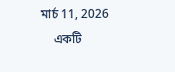মার্চ 11, 2026
    একটি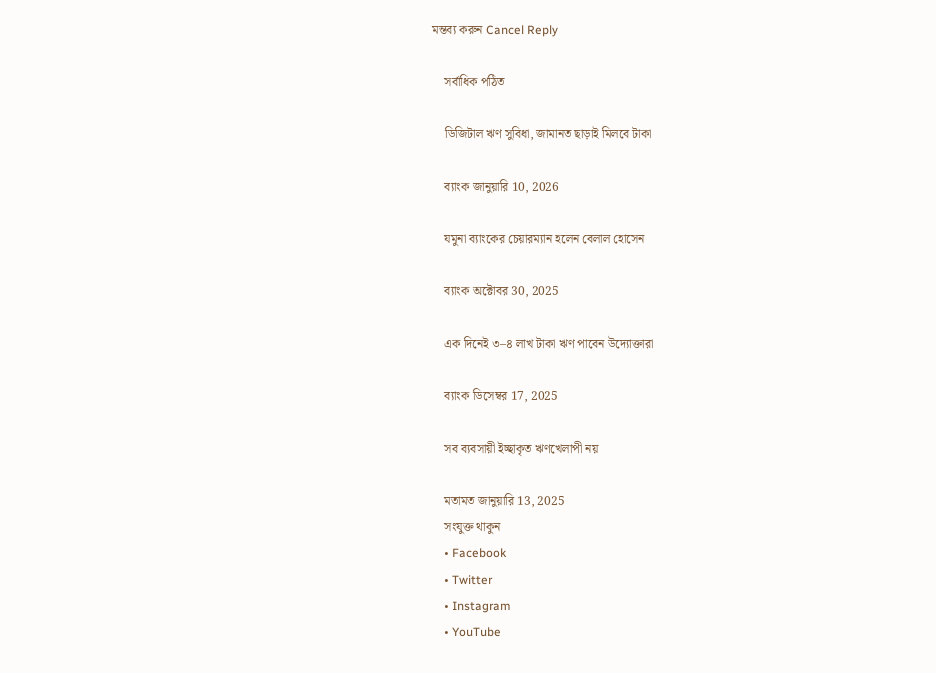মন্তব্য করুন Cancel Reply

    সর্বাধিক পঠিত

    ডিজিটাল ঋণ সুবিধা, জামানত ছাড়াই মিলবে টাকা

    ব্যাংক জানুয়ারি 10, 2026

    যমুনা ব্যাংকের চেয়ারম্যান হলেন বেলাল হোসেন

    ব্যাংক অক্টোবর 30, 2025

    এক দিনেই ৩–৪ লাখ টাকা ঋণ পাবেন উদ্যোক্তারা

    ব্যাংক ডিসেম্বর 17, 2025

    সব ব্যবসায়ী ইচ্ছাকৃত ঋণখেলাপী নয়

    মতামত জানুয়ারি 13, 2025
    সংযুক্ত থাকুন
    • Facebook
    • Twitter
    • Instagram
    • YouTube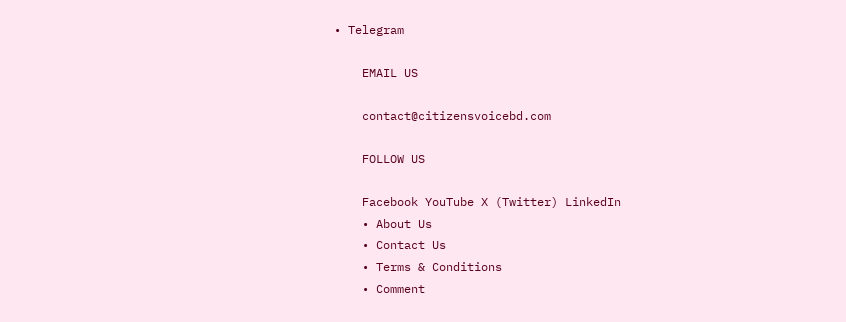• Telegram

    EMAIL US

    contact@citizensvoicebd.com

    FOLLOW US

    Facebook YouTube X (Twitter) LinkedIn
    • About Us
    • Contact Us
    • Terms & Conditions
    • Comment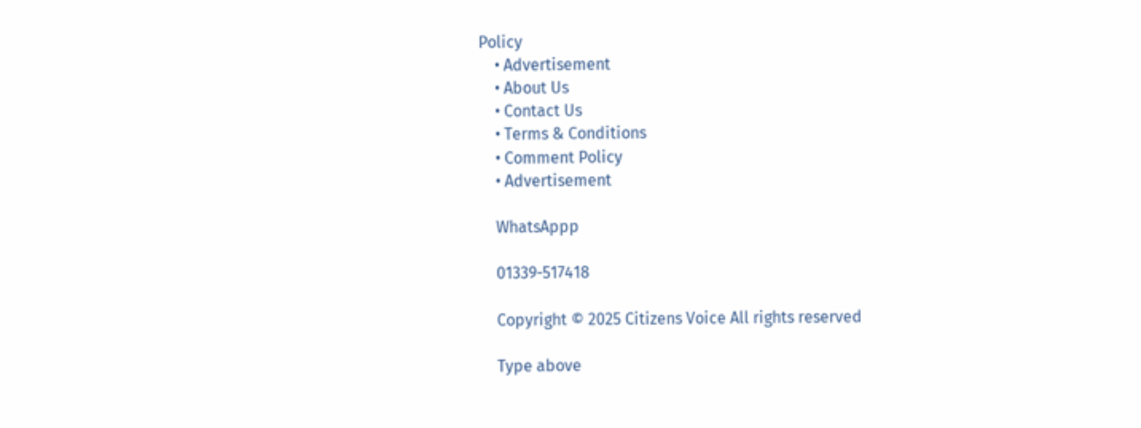Policy
    • Advertisement
    • About Us
    • Contact Us
    • Terms & Conditions
    • Comment Policy
    • Advertisement

    WhatsAppp

    01339-517418

    Copyright © 2025 Citizens Voice All rights reserved

    Type above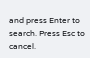and press Enter to search. Press Esc to cancel.